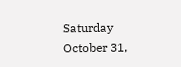Saturday October 31,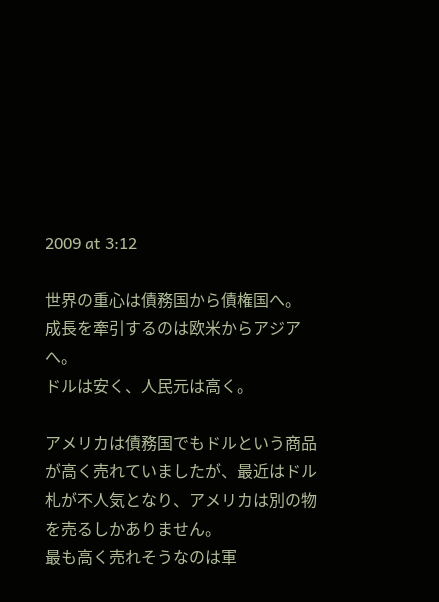2009 at 3:12

世界の重心は債務国から債権国へ。
成長を牽引するのは欧米からアジアへ。
ドルは安く、人民元は高く。

アメリカは債務国でもドルという商品が高く売れていましたが、最近はドル札が不人気となり、アメリカは別の物を売るしかありません。
最も高く売れそうなのは軍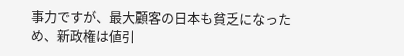事力ですが、最大顧客の日本も貧乏になっため、新政権は値引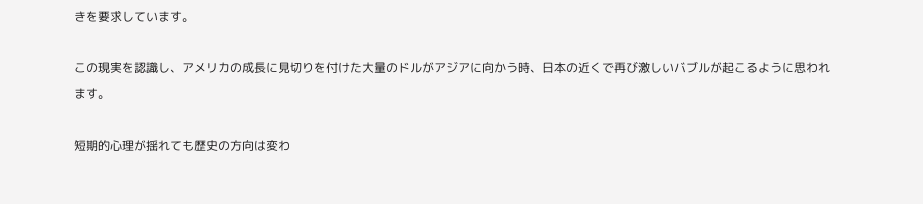きを要求しています。

この現実を認識し、アメリカの成長に見切りを付けた大量のドルがアジアに向かう時、日本の近くで再び激しいバブルが起こるように思われます。

短期的心理が揺れても歴史の方向は変わ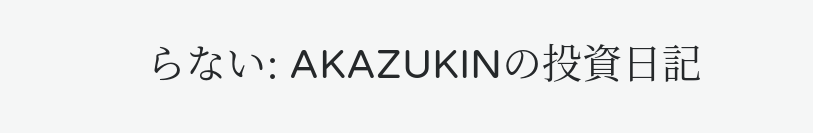らない: AKAZUKINの投資日記